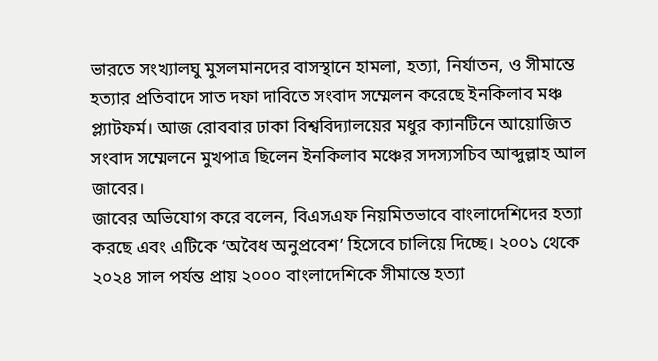ভারতে সংখ্যালঘু মুসলমানদের বাসস্থানে হামলা, হত্যা, নির্যাতন, ও সীমান্তে হত্যার প্রতিবাদে সাত দফা দাবিতে সংবাদ সম্মেলন করেছে ইনকিলাব মঞ্চ প্ল্যাটফর্ম। আজ রোববার ঢাকা বিশ্ববিদ্যালয়ের মধুর ক্যানটিনে আয়োজিত সংবাদ সম্মেলনে মুখপাত্র ছিলেন ইনকিলাব মঞ্চের সদস্যসচিব আব্দুল্লাহ আল জাবের।
জাবের অভিযোগ করে বলেন, বিএসএফ নিয়মিতভাবে বাংলাদেশিদের হত্যা করছে এবং এটিকে ‘অবৈধ অনুপ্রবেশ’ হিসেবে চালিয়ে দিচ্ছে। ২০০১ থেকে ২০২৪ সাল পর্যন্ত প্রায় ২০০০ বাংলাদেশিকে সীমান্তে হত্যা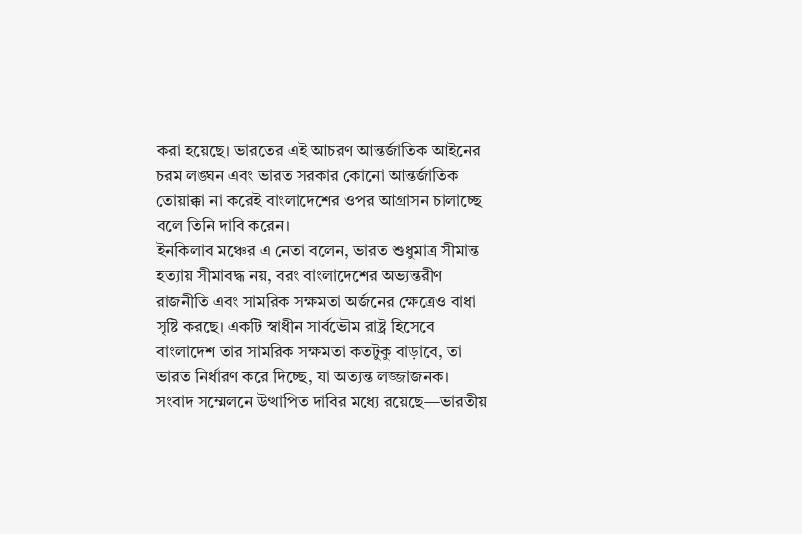করা হয়েছে। ভারতের এই আচরণ আন্তর্জাতিক আইনের চরম লঙ্ঘন এবং ভারত সরকার কোনো আন্তর্জাতিক তোয়াক্কা না করেই বাংলাদেশের ওপর আগ্রাসন চালাচ্ছে বলে তিনি দাবি করেন।
ইনকিলাব মঞ্চের এ নেতা বলেন, ভারত শুধুমাত্র সীমান্ত হত্যায় সীমাবদ্ধ নয়, বরং বাংলাদেশের অভ্যন্তরীণ রাজনীতি এবং সামরিক সক্ষমতা অর্জনের ক্ষেত্রেও বাধা সৃষ্টি করছে। একটি স্বাধীন সার্বভৌম রাষ্ট্র হিসেবে বাংলাদেশ তার সামরিক সক্ষমতা কতটুকু বাড়াবে, তা ভারত নির্ধারণ করে দিচ্ছে, যা অত্যন্ত লজ্জাজনক।
সংবাদ সম্মেলনে উত্থাপিত দাবির মধ্যে রয়েছে—ভারতীয়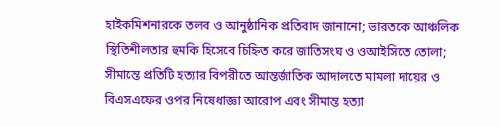হাইকমিশনারকে তলব ও আনুষ্ঠানিক প্রতিবাদ জানানো; ভারতকে আঞ্চলিক স্থিতিশীলতার হুমকি হিসেবে চিহ্নিত করে জাতিসংঘ ও ওআইসিতে তোলা; সীমান্তে প্রতিটি হত্যার বিপরীতে আন্তর্জাতিক আদালতে মামলা দায়ের ও বিএসএফের ওপর নিষেধাজ্ঞা আরোপ এবং সীমান্ত হত্যা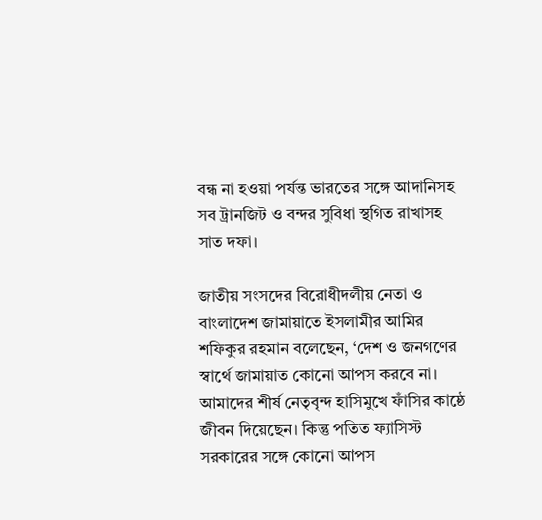বন্ধ না হওয়া পর্যন্ত ভারতের সঙ্গে আদানিসহ সব ট্রানজিট ও বন্দর সুবিধা স্থগিত রাখাসহ সাত দফা।

জাতীয় সংসদের বিরোধীদলীয় নেতা ও বাংলাদেশ জামায়াতে ইসলামীর আমির শফিকুর রহমান বলেছেন, ‘দেশ ও জনগণের স্বার্থে জামায়াত কোনো আপস করবে না। আমাদের শীর্ষ নেতৃবৃন্দ হাসিমুখে ফাঁসির কাষ্ঠে জীবন দিয়েছেন। কিন্তু পতিত ফ্যাসিস্ট সরকারের সঙ্গে কোনো আপস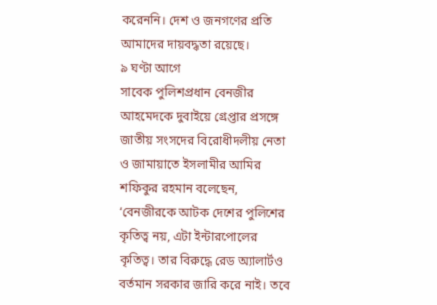করেননি। দেশ ও জনগণের প্রতি আমাদের দায়বদ্ধতা রয়েছে।
৯ ঘণ্টা আগে
সাবেক পুলিশপ্রধান বেনজীর আহমেদকে দুবাইয়ে গ্রেপ্তার প্রসঙ্গে জাতীয় সংসদের বিরোধীদলীয় নেতা ও জামায়াতে ইসলামীর আমির শফিকুর রহমান বলেছেন, ‘বেনজীরকে আটক দেশের পুলিশের কৃতিত্ব নয়, এটা ইন্টারপোলের কৃতিত্ব। তার বিরুদ্ধে রেড অ্যালার্টও বর্তমান সরকার জারি করে নাই। তবে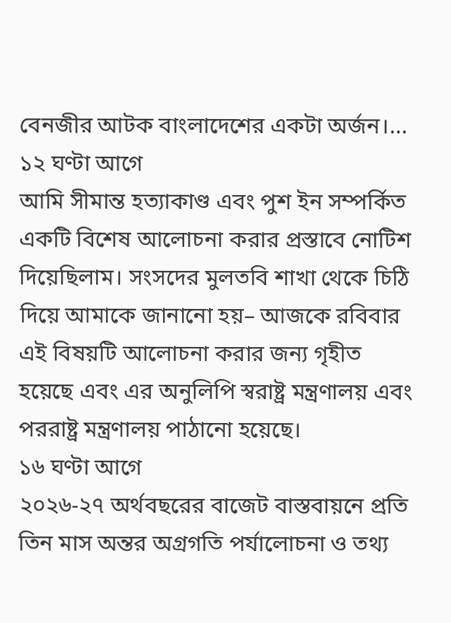বেনজীর আটক বাংলাদেশের একটা অর্জন।...
১২ ঘণ্টা আগে
আমি সীমান্ত হত্যাকাণ্ড এবং পুশ ইন সম্পর্কিত একটি বিশেষ আলোচনা করার প্রস্তাবে নোটিশ দিয়েছিলাম। সংসদের মুলতবি শাখা থেকে চিঠি দিয়ে আমাকে জানানো হয়– আজকে রবিবার এই বিষয়টি আলোচনা করার জন্য গৃহীত হয়েছে এবং এর অনুলিপি স্বরাষ্ট্র মন্ত্রণালয় এবং পররাষ্ট্র মন্ত্রণালয় পাঠানো হয়েছে।
১৬ ঘণ্টা আগে
২০২৬-২৭ অর্থবছরের বাজেট বাস্তবায়নে প্রতি তিন মাস অন্তর অগ্রগতি পর্যালোচনা ও তথ্য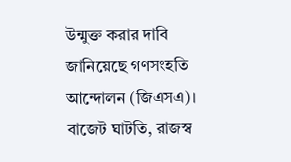উন্মুক্ত করার দাবি জানিয়েছে গণসংহতি আন্দোলন (জিএসএ)। বাজেট ঘাটতি, রাজস্ব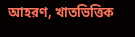আহরণ, খাতভিত্তিক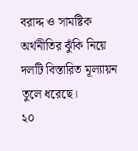বরাদ্দ ও সামষ্টিক অর্থনীতির ঝুঁকি নিয়ে দলটি বিস্তারিত মূল্যায়ন তুলে ধরেছে।
২০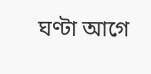ঘণ্টা আগে